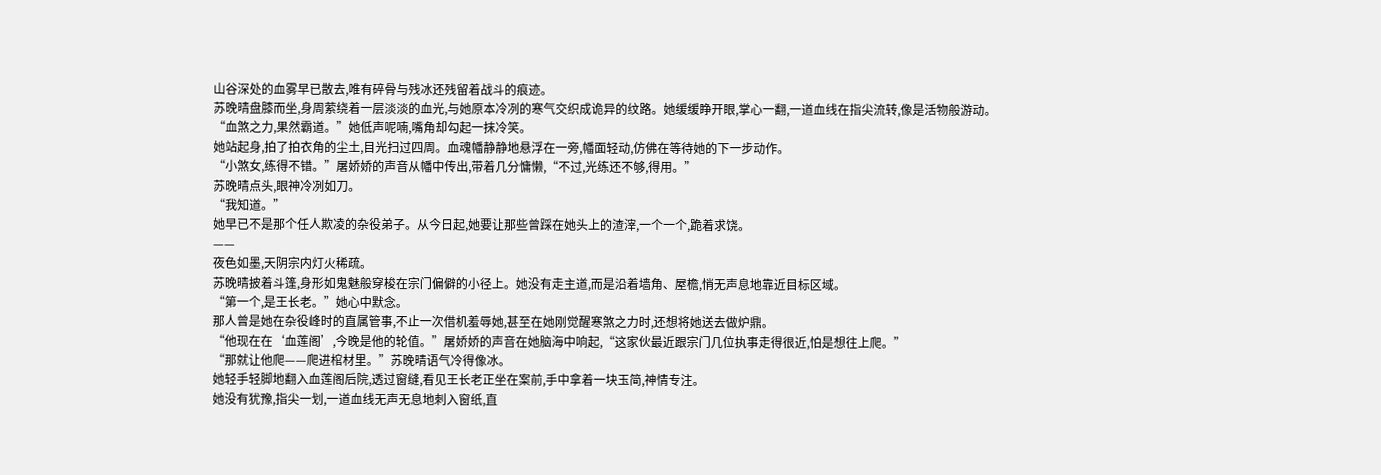山谷深处的血雾早已散去,唯有碎骨与残冰还残留着战斗的痕迹。
苏晚晴盘膝而坐,身周萦绕着一层淡淡的血光,与她原本冷冽的寒气交织成诡异的纹路。她缓缓睁开眼,掌心一翻,一道血线在指尖流转,像是活物般游动。
“血煞之力,果然霸道。”她低声呢喃,嘴角却勾起一抹冷笑。
她站起身,拍了拍衣角的尘土,目光扫过四周。血魂幡静静地悬浮在一旁,幡面轻动,仿佛在等待她的下一步动作。
“小煞女,练得不错。”屠娇娇的声音从幡中传出,带着几分慵懒,“不过,光练还不够,得用。”
苏晚晴点头,眼神冷冽如刀。
“我知道。”
她早已不是那个任人欺凌的杂役弟子。从今日起,她要让那些曾踩在她头上的渣滓,一个一个,跪着求饶。
——
夜色如墨,天阴宗内灯火稀疏。
苏晚晴披着斗篷,身形如鬼魅般穿梭在宗门偏僻的小径上。她没有走主道,而是沿着墙角、屋檐,悄无声息地靠近目标区域。
“第一个,是王长老。”她心中默念。
那人曾是她在杂役峰时的直属管事,不止一次借机羞辱她,甚至在她刚觉醒寒煞之力时,还想将她送去做炉鼎。
“他现在在‘血莲阁’,今晚是他的轮值。”屠娇娇的声音在她脑海中响起,“这家伙最近跟宗门几位执事走得很近,怕是想往上爬。”
“那就让他爬——爬进棺材里。”苏晚晴语气冷得像冰。
她轻手轻脚地翻入血莲阁后院,透过窗缝,看见王长老正坐在案前,手中拿着一块玉简,神情专注。
她没有犹豫,指尖一划,一道血线无声无息地刺入窗纸,直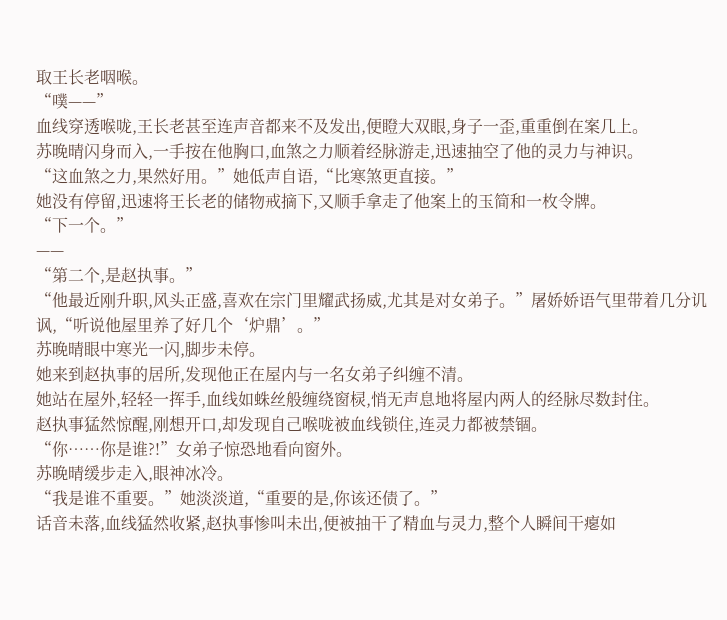取王长老咽喉。
“噗——”
血线穿透喉咙,王长老甚至连声音都来不及发出,便瞪大双眼,身子一歪,重重倒在案几上。
苏晚晴闪身而入,一手按在他胸口,血煞之力顺着经脉游走,迅速抽空了他的灵力与神识。
“这血煞之力,果然好用。”她低声自语,“比寒煞更直接。”
她没有停留,迅速将王长老的储物戒摘下,又顺手拿走了他案上的玉简和一枚令牌。
“下一个。”
——
“第二个,是赵执事。”
“他最近刚升职,风头正盛,喜欢在宗门里耀武扬威,尤其是对女弟子。”屠娇娇语气里带着几分讥讽,“听说他屋里养了好几个‘炉鼎’。”
苏晚晴眼中寒光一闪,脚步未停。
她来到赵执事的居所,发现他正在屋内与一名女弟子纠缠不清。
她站在屋外,轻轻一挥手,血线如蛛丝般缠绕窗棂,悄无声息地将屋内两人的经脉尽数封住。
赵执事猛然惊醒,刚想开口,却发现自己喉咙被血线锁住,连灵力都被禁锢。
“你……你是谁?!”女弟子惊恐地看向窗外。
苏晚晴缓步走入,眼神冰冷。
“我是谁不重要。”她淡淡道,“重要的是,你该还债了。”
话音未落,血线猛然收紧,赵执事惨叫未出,便被抽干了精血与灵力,整个人瞬间干瘪如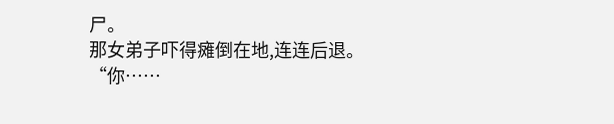尸。
那女弟子吓得瘫倒在地,连连后退。
“你……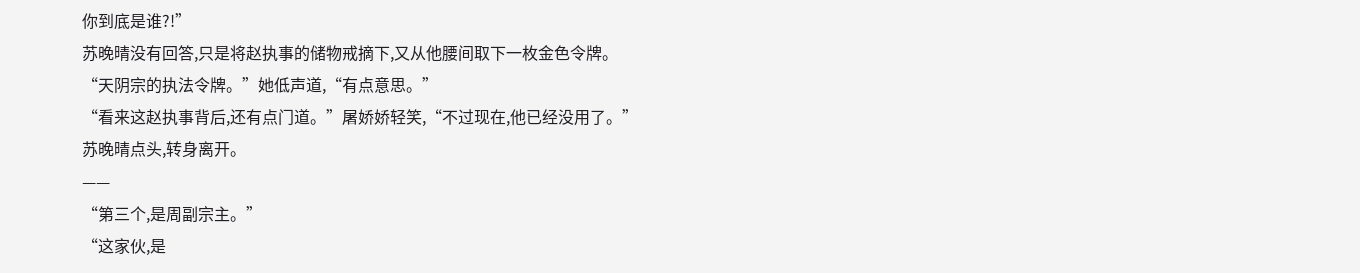你到底是谁?!”
苏晚晴没有回答,只是将赵执事的储物戒摘下,又从他腰间取下一枚金色令牌。
“天阴宗的执法令牌。”她低声道,“有点意思。”
“看来这赵执事背后,还有点门道。”屠娇娇轻笑,“不过现在,他已经没用了。”
苏晚晴点头,转身离开。
——
“第三个,是周副宗主。”
“这家伙,是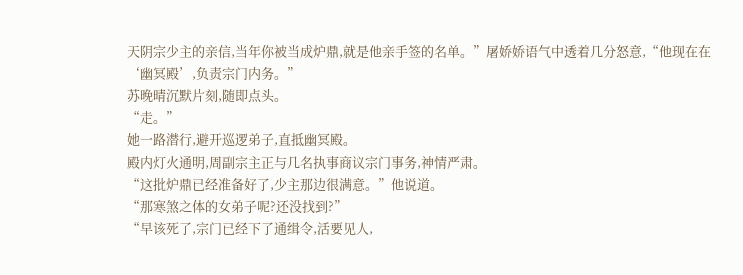天阴宗少主的亲信,当年你被当成炉鼎,就是他亲手签的名单。”屠娇娇语气中透着几分怒意,“他现在在‘幽冥殿’,负责宗门内务。”
苏晚晴沉默片刻,随即点头。
“走。”
她一路潜行,避开巡逻弟子,直抵幽冥殿。
殿内灯火通明,周副宗主正与几名执事商议宗门事务,神情严肃。
“这批炉鼎已经准备好了,少主那边很满意。”他说道。
“那寒煞之体的女弟子呢?还没找到?”
“早该死了,宗门已经下了通缉令,活要见人,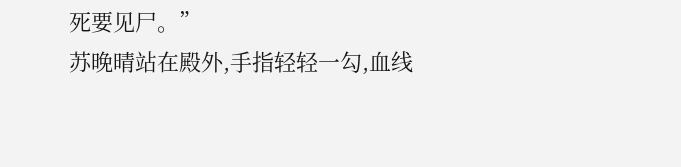死要见尸。”
苏晚晴站在殿外,手指轻轻一勾,血线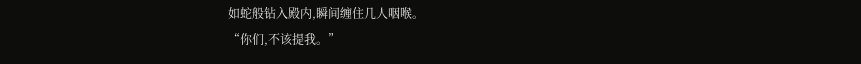如蛇般钻入殿内,瞬间缠住几人咽喉。
“你们,不该提我。”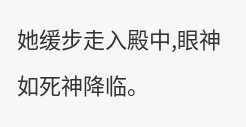她缓步走入殿中,眼神如死神降临。